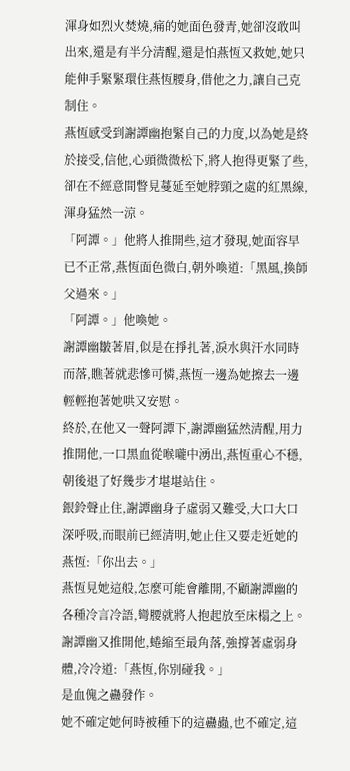渾身如烈火焚燒,痛的她面色發青,她卻沒敢叫出來,還是有半分清醒,還是怕燕恆又救她,她只能伸手緊緊環住燕恆腰身,借他之力,讓自己克制住。
燕恆感受到謝譚幽抱緊自己的力度,以為她是終於接受,信他,心頭微微松下,將人抱得更緊了些,卻在不經意間瞥見蔓延至她脖頸之處的紅黑線,渾身猛然一涼。
「阿譚。」他將人推開些,這才發現,她面容早已不正常,燕恆面色微白,朝外喚道:「黑風,換師父過來。」
「阿譚。」他喚她。
謝譚幽皺著眉,似是在掙扎著,淚水與汗水同時而落,瞧著就悲慘可憐,燕恆一邊為她擦去一邊輕輕抱著她哄又安慰。
終於,在他又一聲阿譚下,謝譚幽猛然清醒,用力推開他,一口黑血從喉嚨中湧出,燕恆重心不穩,朝後退了好幾步才堪堪站住。
銀鈴聲止住,謝譚幽身子虛弱又難受,大口大口深呼吸,而眼前已經清明,她止住又要走近她的燕恆:「你出去。」
燕恆見她這般,怎麼可能會離開,不顧謝譚幽的各種冷言冷語,彎腰就將人抱起放至床榻之上。
謝譚幽又推開他,蜷縮至最角落,強撐著虛弱身體,冷冷道:「燕恆,你別碰我。」
是血傀之蠱發作。
她不確定她何時被種下的這蠱蟲,也不確定,這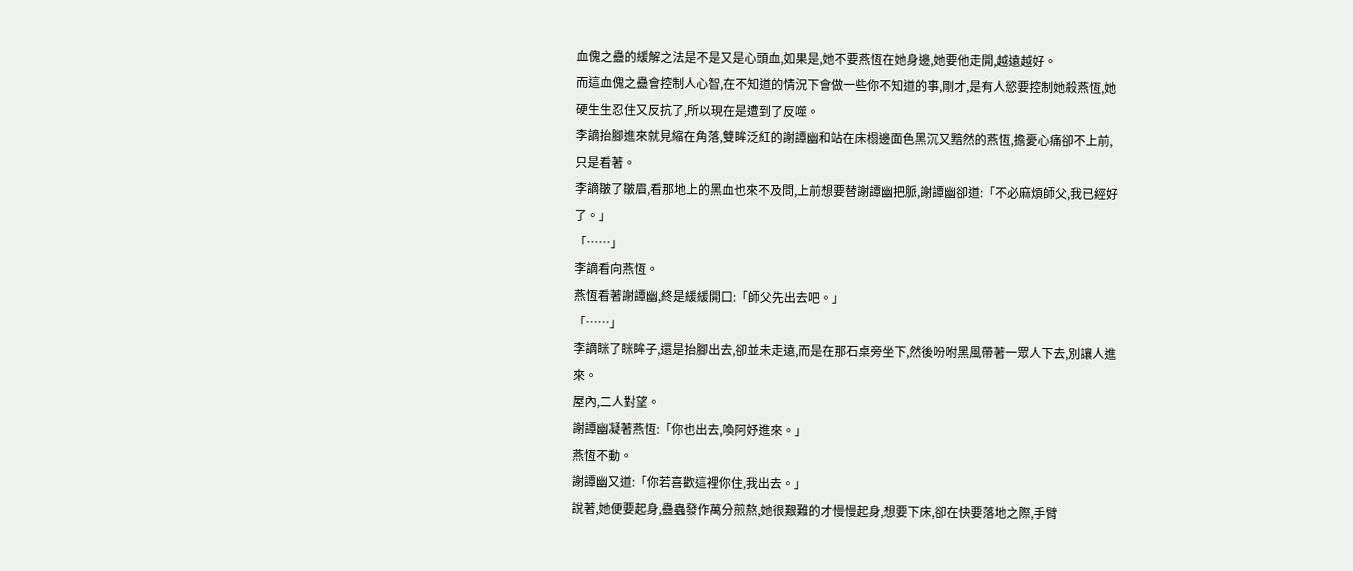血傀之蠱的緩解之法是不是又是心頭血,如果是,她不要燕恆在她身邊,她要他走開,越遠越好。
而這血傀之蠱會控制人心智,在不知道的情況下會做一些你不知道的事,剛才,是有人慾要控制她殺燕恆,她硬生生忍住又反抗了,所以現在是遭到了反噬。
李謫抬腳進來就見縮在角落,雙眸泛紅的謝譚幽和站在床榻邊面色黑沉又黯然的燕恆,擔憂心痛卻不上前,只是看著。
李謫皺了皺眉,看那地上的黑血也來不及問,上前想要替謝譚幽把脈,謝譚幽卻道:「不必麻煩師父,我已經好了。」
「……」
李謫看向燕恆。
燕恆看著謝譚幽,終是緩緩開口:「師父先出去吧。」
「……」
李謫眯了眯眸子,還是抬腳出去,卻並未走遠,而是在那石桌旁坐下,然後吩咐黑風帶著一眾人下去,別讓人進來。
屋內,二人對望。
謝譚幽凝著燕恆:「你也出去,喚阿妤進來。」
燕恆不動。
謝譚幽又道:「你若喜歡這裡你住,我出去。」
說著,她便要起身,蠱蟲發作萬分煎熬,她很艱難的才慢慢起身,想要下床,卻在快要落地之際,手臂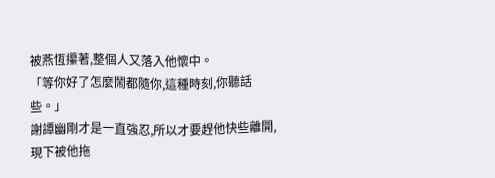被燕恆攥著,整個人又落入他懷中。
「等你好了怎麼鬧都隨你,這種時刻,你聽話些。」
謝譚幽剛才是一直強忍,所以才要趕他快些離開,現下被他拖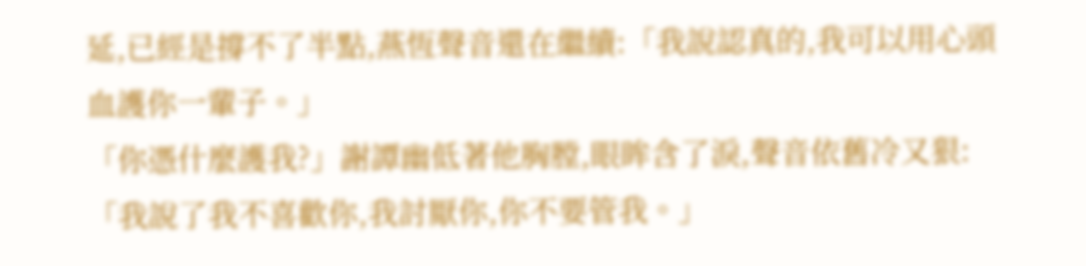延,已經是撐不了半點,燕恆聲音還在繼續:「我說認真的,我可以用心頭血護你一輩子。」
「你憑什麼護我?」謝譚幽低著他胸膛,眼眸含了淚,聲音依舊冷又狠:「我說了我不喜歡你,我討厭你,你不要管我。」